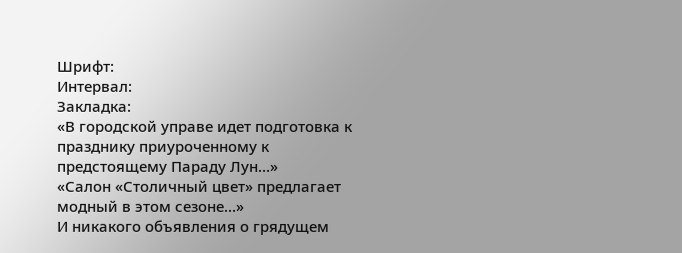Шрифт:
Интервал:
Закладка:
«В городской управе идет подготовка к празднику приуроченному к предстоящему Параду Лун…»
«Салон «Столичный цвет» предлагает модный в этом сезоне…»
И никакого объявления о грядущем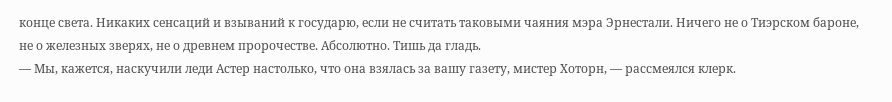конце света. Никаких сенсаций и взываний к государю, если не считать таковыми чаяния мэра Эрнестали. Ничего не о Тиэрском бароне, не о железных зверях, не о древнем пророчестве. Абсолютно. Тишь да гладь.
— Мы, кажется, наскучили леди Астер настолько, что она взялась за вашу газету, мистер Хоторн, — рассмеялся клерк.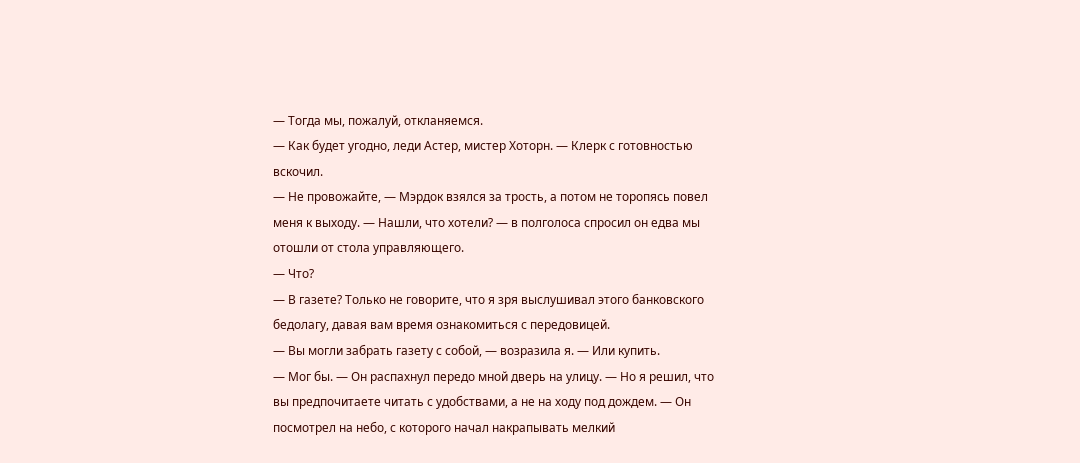— Тогда мы, пожалуй, откланяемся.
— Как будет угодно, леди Астер, мистер Хоторн. — Клерк с готовностью вскочил.
— Не провожайте, — Мэрдок взялся за трость, а потом не торопясь повел меня к выходу. — Нашли, что хотели? — в полголоса спросил он едва мы отошли от стола управляющего.
— Что?
— В газете? Только не говорите, что я зря выслушивал этого банковского бедолагу, давая вам время ознакомиться с передовицей.
— Вы могли забрать газету с собой, — возразила я. — Или купить.
— Мог бы. — Он распахнул передо мной дверь на улицу. — Но я решил, что вы предпочитаете читать с удобствами, а не на ходу под дождем. — Он посмотрел на небо, с которого начал накрапывать мелкий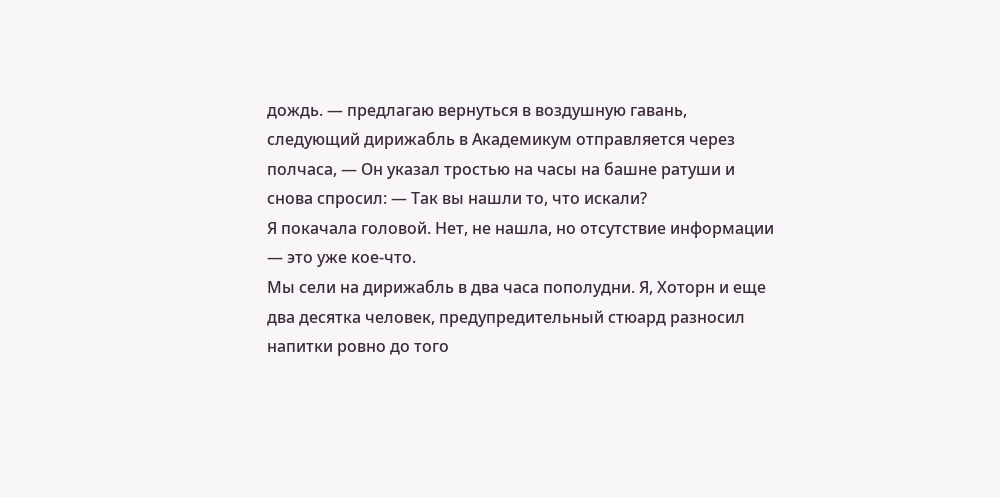дождь. — предлагаю вернуться в воздушную гавань, следующий дирижабль в Академикум отправляется через полчаса, — Он указал тростью на часы на башне ратуши и снова спросил: — Так вы нашли то, что искали?
Я покачала головой. Нет, не нашла, но отсутствие информации — это уже кое-что.
Мы сели на дирижабль в два часа пополудни. Я, Хоторн и еще два десятка человек, предупредительный стюард разносил напитки ровно до того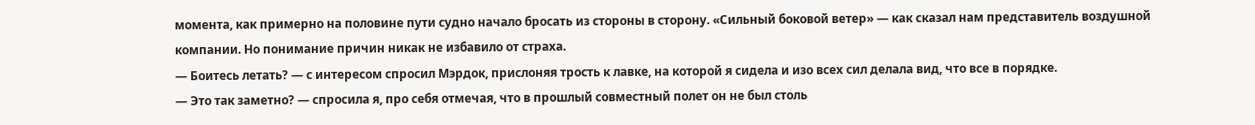момента, как примерно на половине пути судно начало бросать из стороны в сторону. «Сильный боковой ветер» — как сказал нам представитель воздушной компании. Но понимание причин никак не избавило от страха.
— Боитесь летать? — с интересом спросил Мэрдок, прислоняя трость к лавке, на которой я сидела и изо всех сил делала вид, что все в порядке.
— Это так заметно? — спросила я, про себя отмечая, что в прошлый совместный полет он не был столь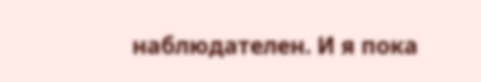наблюдателен. И я пока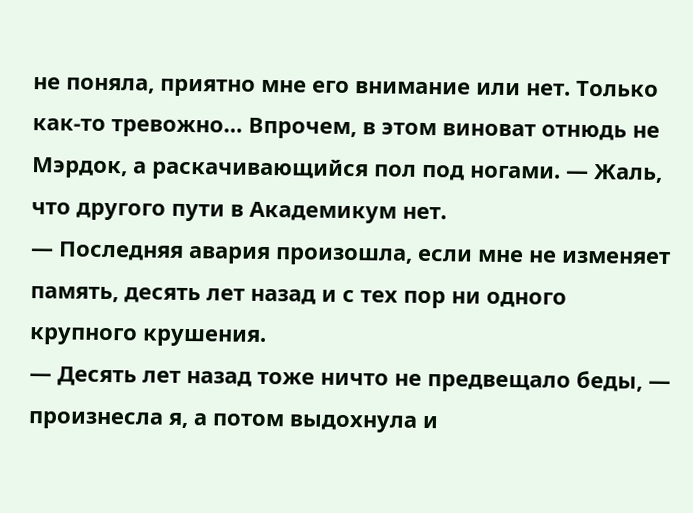не поняла, приятно мне его внимание или нет. Только как-то тревожно… Впрочем, в этом виноват отнюдь не Мэрдок, а раскачивающийся пол под ногами. — Жаль, что другого пути в Академикум нет.
— Последняя авария произошла, если мне не изменяет память, десять лет назад и с тех пор ни одного крупного крушения.
— Десять лет назад тоже ничто не предвещало беды, — произнесла я, а потом выдохнула и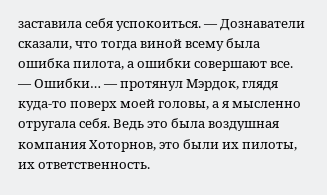заставила себя успокоиться. — Дознаватели сказали, что тогда виной всему была ошибка пилота, а ошибки совершают все.
— Ошибки… — протянул Мэрдок, глядя куда-то поверх моей головы, а я мысленно отругала себя. Ведь это была воздушная компания Хоторнов, это были их пилоты, их ответственность.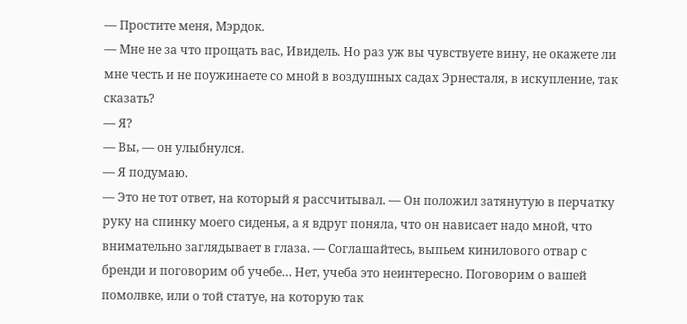— Простите меня, Мэрдок.
— Мне не за что прощать вас, Ивидель. Но раз уж вы чувствуете вину, не окажете ли мне честь и не поужинаете со мной в воздушных садах Эрнесталя, в искупление, так сказать?
— Я?
— Вы, — он улыбнулся.
— Я подумаю.
— Это не тот ответ, на который я рассчитывал. — Он положил затянутую в перчатку руку на спинку моего сиденья, а я вдруг поняла, что он нависает надо мной, что внимательно заглядывает в глаза. — Соглашайтесь, выпьем кинилового отвар с бренди и поговорим об учебе… Нет, учеба это неинтересно. Поговорим о вашей помолвке, или о той статуе, на которую так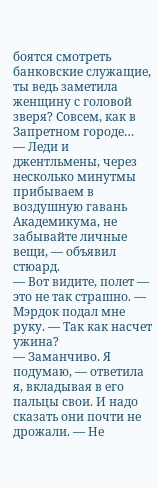боятся смотреть банковские служащие, ты ведь заметила женщину с головой зверя? Совсем, как в Запретном городе…
— Леди и джентльмены, через несколько минутмы прибываем в воздушную гавань Академикума, не забывайте личные вещи, — объявил стюард.
— Вот видите, полет — это не так страшно. — Мэрдок подал мне руку. — Так как насчет ужина?
— Заманчиво. Я подумаю, — ответила я, вкладывая в его пальцы свои. И надо сказать они почти не дрожали. — Не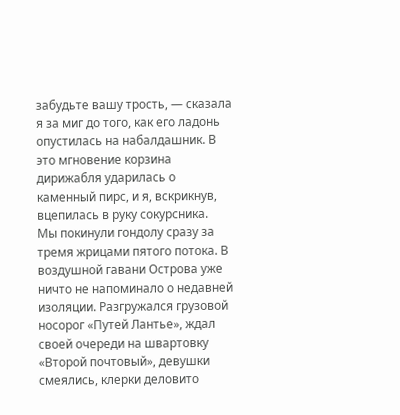забудьте вашу трость, — сказала я за миг до того, как его ладонь опустилась на набалдашник. В это мгновение корзина дирижабля ударилась о каменный пирс, и я, вскрикнув, вцепилась в руку сокурсника.
Мы покинули гондолу сразу за тремя жрицами пятого потока. В воздушной гавани Острова уже ничто не напоминало о недавней изоляции. Разгружался грузовой носорог «Путей Лантье», ждал своей очереди на швартовку «Второй почтовый», девушки смеялись, клерки деловито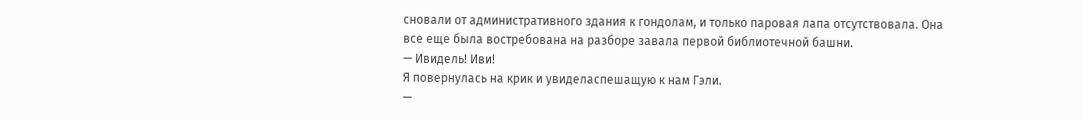сновали от административного здания к гондолам, и только паровая лапа отсутствовала. Она все еще была востребована на разборе завала первой библиотечной башни.
— Ивидель! Иви!
Я повернулась на крик и увиделаспешащую к нам Гэли.
—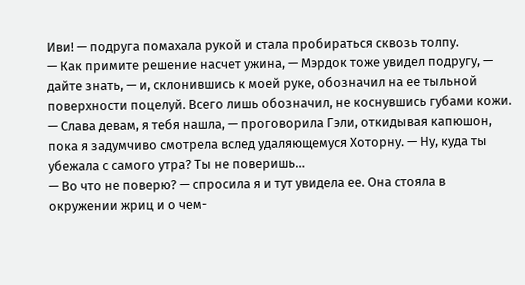Иви! — подруга помахала рукой и стала пробираться сквозь толпу.
— Как примите решение насчет ужина, — Мэрдок тоже увидел подругу, — дайте знать, — и, склонившись к моей руке, обозначил на ее тыльной поверхности поцелуй. Всего лишь обозначил, не коснувшись губами кожи.
— Слава девам, я тебя нашла, — проговорила Гэли, откидывая капюшон, пока я задумчиво смотрела вслед удаляющемуся Хоторну. — Ну, куда ты убежала с самого утра? Ты не поверишь…
— Во что не поверю? — спросила я и тут увидела ее. Она стояла в окружении жриц и о чем-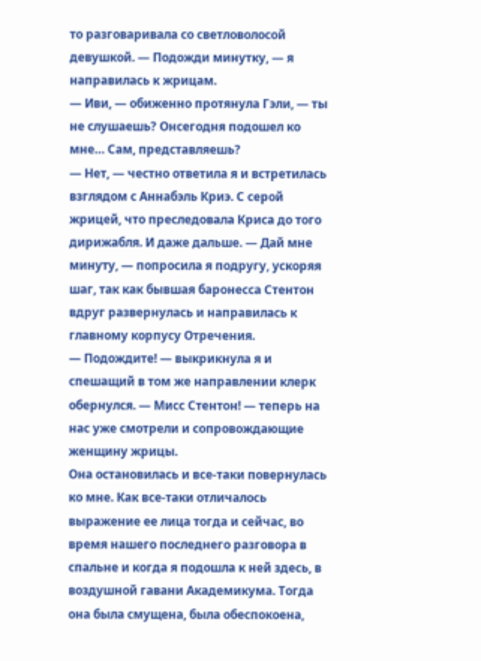то разговаривала со светловолосой девушкой. — Подожди минутку, — я направилась к жрицам.
— Иви, — обиженно протянула Гэли, — ты не слушаешь? Онсегодня подошел ко мне… Сам, представляешь?
— Нет, — честно ответила я и встретилась взглядом с Аннабэль Криэ. С серой жрицей, что преследовала Криса до того дирижабля. И даже дальше. — Дай мне минуту, — попросила я подругу, ускоряя шаг, так как бывшая баронесса Стентон вдруг развернулась и направилась к главному корпусу Отречения.
— Подождите! — выкрикнула я и спешащий в том же направлении клерк обернулся. — Мисс Стентон! — теперь на нас уже смотрели и сопровождающие женщину жрицы.
Она остановилась и все-таки повернулась ко мне. Как все-таки отличалось выражение ее лица тогда и сейчас, во время нашего последнего разговора в спальне и когда я подошла к ней здесь, в воздушной гавани Академикума. Тогда она была смущена, была обеспокоена,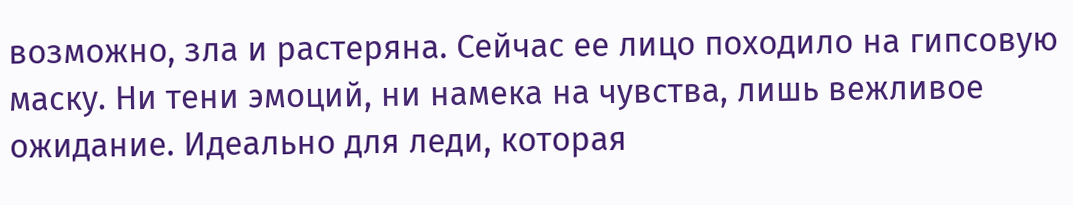возможно, зла и растеряна. Сейчас ее лицо походило на гипсовую маску. Ни тени эмоций, ни намека на чувства, лишь вежливое ожидание. Идеально для леди, которая